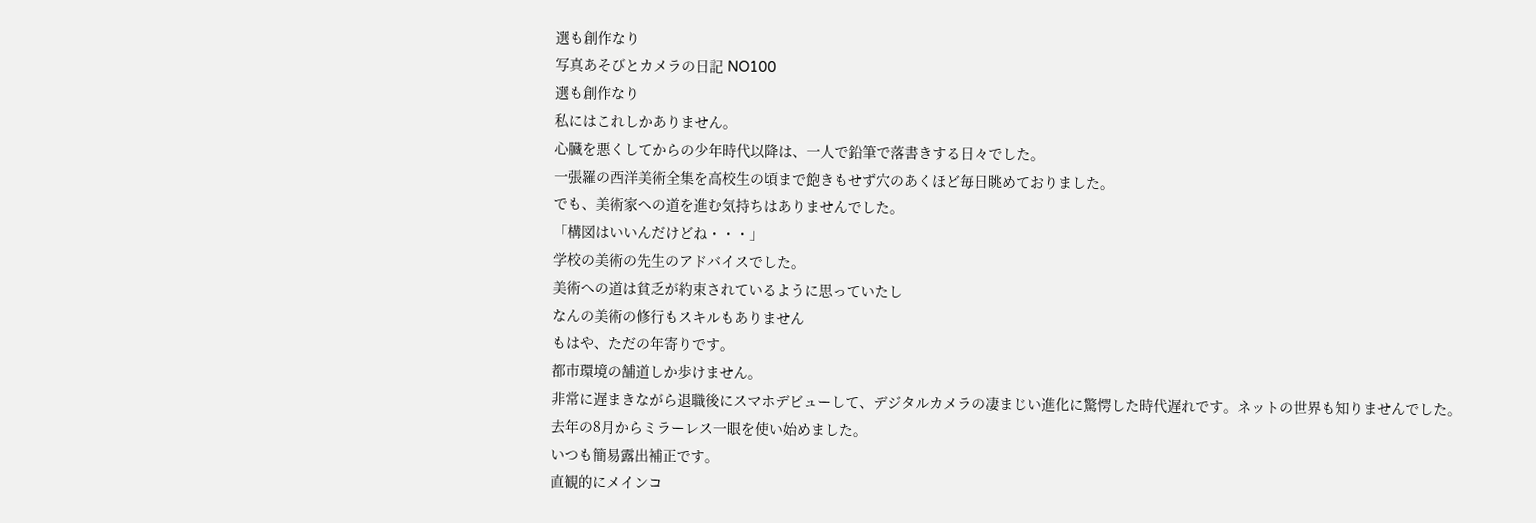選も創作なり
写真あそびとカメラの日記 NO100
選も創作なり
私にはこれしかありません。
心臓を悪くしてからの少年時代以降は、一人で鉛筆で落書きする日々でした。
一張羅の西洋美術全集を高校生の頃まで飽きもせず穴のあくほど毎日眺めておりました。
でも、美術家への道を進む気持ちはありませんでした。
「構図はいいんだけどね・・・」
学校の美術の先生のアドバイスでした。
美術への道は貧乏が約束されているように思っていたし
なんの美術の修行もスキルもありません
もはや、ただの年寄りです。
都市環境の舗道しか歩けません。
非常に遅まきながら退職後にスマホデビューして、デジタルカメラの凄まじい進化に驚愕した時代遅れです。ネットの世界も知りませんでした。
去年の8月からミラーレス一眼を使い始めました。
いつも簡易露出補正です。
直観的にメインコ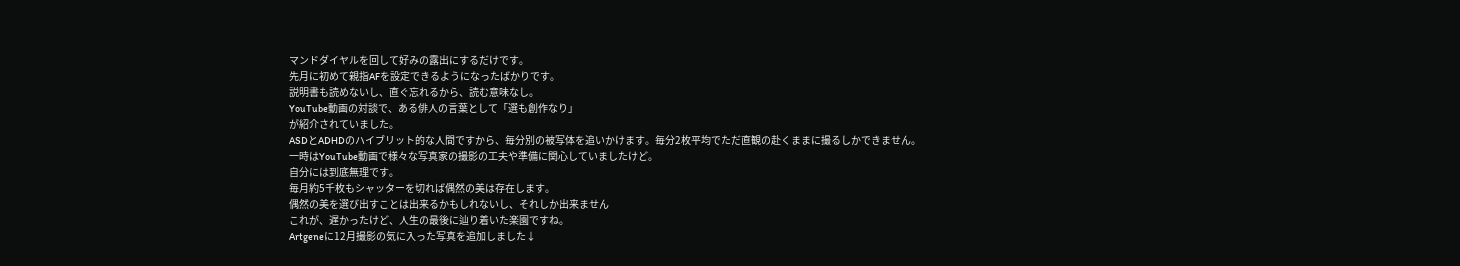マンドダイヤルを回して好みの露出にするだけです。
先月に初めて親指AFを設定できるようになったばかりです。
説明書も読めないし、直ぐ忘れるから、読む意味なし。
YouTube動画の対談で、ある俳人の言葉として「選も創作なり」
が紹介されていました。
ASDとADHDのハイブリット的な人間ですから、毎分別の被写体を追いかけます。毎分2枚平均でただ直観の赴くままに撮るしかできません。
一時はYouTube動画で様々な写真家の撮影の工夫や準備に関心していましたけど。
自分には到底無理です。
毎月約5千枚もシャッターを切れば偶然の美は存在します。
偶然の美を選び出すことは出来るかもしれないし、それしか出来ません
これが、遅かったけど、人生の最後に辿り着いた楽園ですね。
Artgeneに12月撮影の気に入った写真を追加しました↓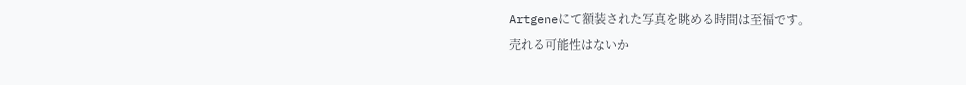Artgeneにて額装された写真を眺める時間は至福です。
売れる可能性はないか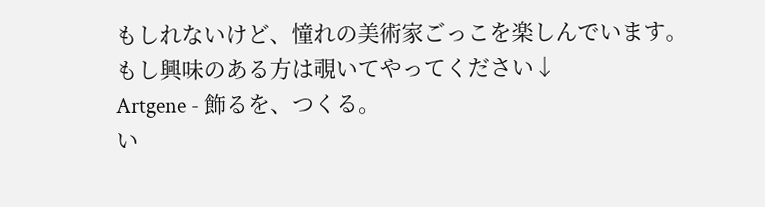もしれないけど、憧れの美術家ごっこを楽しんでいます。
もし興味のある方は覗いてやってください↓
Artgene - 飾るを、つくる。
い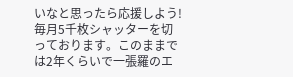いなと思ったら応援しよう!
毎月5千枚シャッターを切っております。このままでは2年くらいで一張羅のエ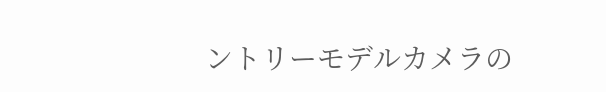ントリーモデルカメラの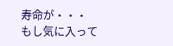寿命が・・・
もし気に入って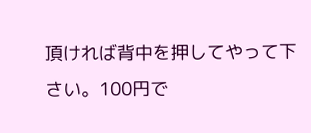頂ければ背中を押してやって下さい。100円で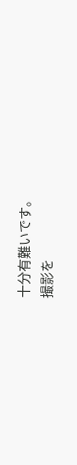十分有難いです。
撮影を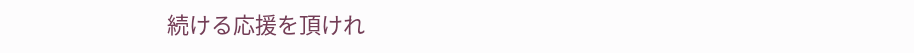続ける応援を頂けれ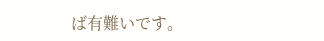ば有難いです。